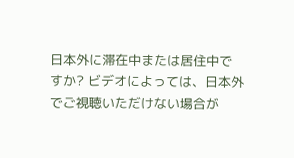日本外に滞在中または居住中ですか? ビデオによっては、日本外でご視聴いただけない場合が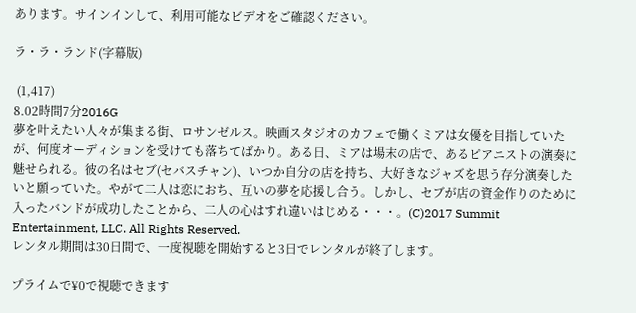あります。サインインして、利用可能なビデオをご確認ください。

ラ・ラ・ランド(字幕版)

 (1,417)
8.02時間7分2016G
夢を叶えたい人々が集まる街、ロサンゼルス。映画スタジオのカフェで働くミアは女優を目指していたが、何度オーディションを受けても落ちてばかり。ある日、ミアは場末の店で、あるピアニストの演奏に魅せられる。彼の名はセブ(セバスチャン)、いつか自分の店を持ち、大好きなジャズを思う存分演奏したいと願っていた。やがて二人は恋におち、互いの夢を応援し合う。しかし、セブが店の資金作りのために入ったバンドが成功したことから、二人の心はすれ違いはじめる・・・。(C)2017 Summit Entertainment, LLC. All Rights Reserved.
レンタル期間は30日間で、一度視聴を開始すると3日でレンタルが終了します。

プライムで¥0で視聴できます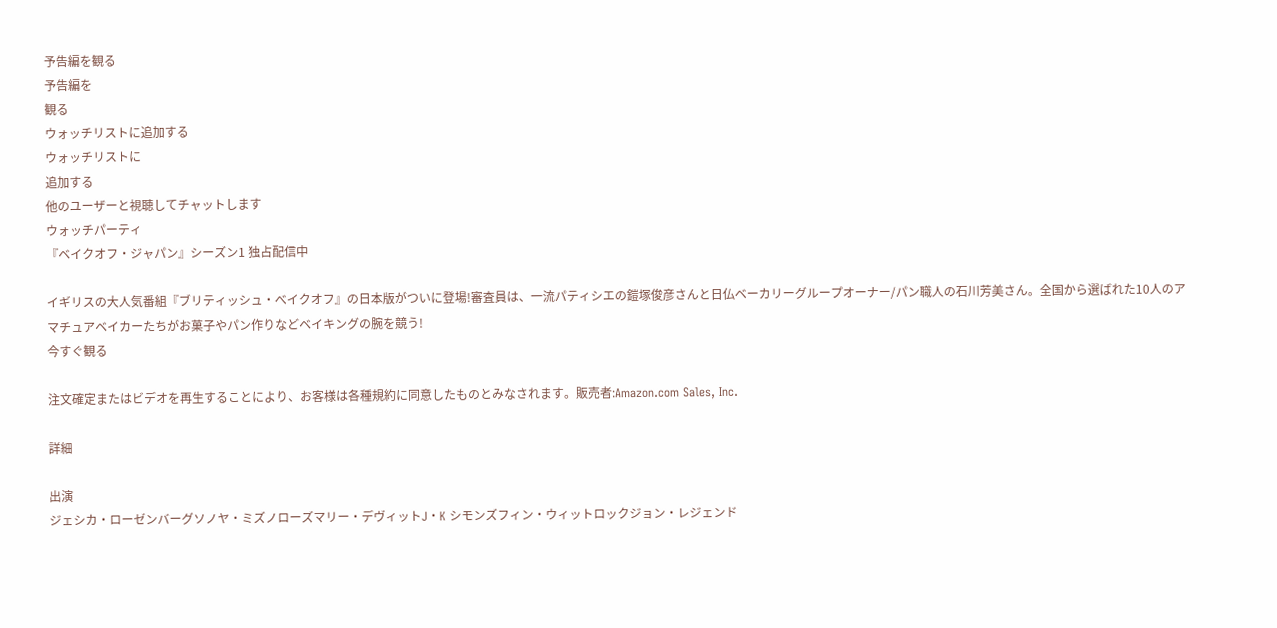予告編を観る
予告編を
観る
ウォッチリストに追加する
ウォッチリストに
追加する
他のユーザーと視聴してチャットします
ウォッチパーティ
『ベイクオフ・ジャパン』シーズン1 独占配信中

イギリスの大人気番組『ブリティッシュ・べイクオフ』の日本版がついに登場!審査員は、一流パティシエの鎧塚俊彦さんと日仏ベーカリーグループオーナー/パン職人の石川芳美さん。全国から選ばれた10人のアマチュアベイカーたちがお菓子やパン作りなどベイキングの腕を競う!
今すぐ観る

注文確定またはビデオを再生することにより、お客様は各種規約に同意したものとみなされます。販売者:Amazon.com Sales, Inc.

詳細

出演
ジェシカ・ローゼンバーグソノヤ・ミズノローズマリー・デヴィットJ・K シモンズフィン・ウィットロックジョン・レジェンド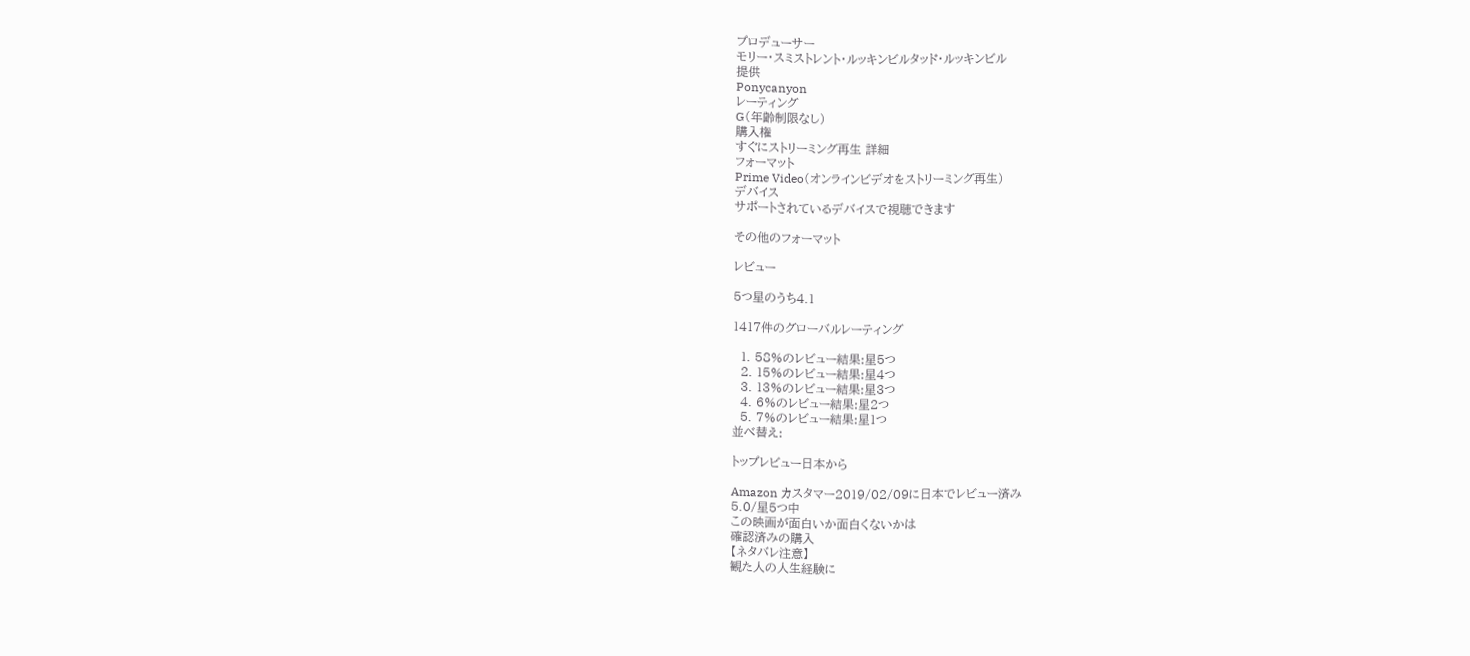プロデューサー
モリー・スミストレント・ルッキンビルタッド・ルッキンビル
提供
Ponycanyon
レーティング
G(年齢制限なし)
購入権
すぐにストリーミング再生 詳細
フォーマット
Prime Video(オンラインビデオをストリーミング再生)
デバイス
サポートされているデバイスで視聴できます

その他のフォーマット

レビュー

5つ星のうち4.1

1417件のグローバルレーティング

  1. 58%のレビュー結果:星5つ
  2. 15%のレビュー結果:星4つ
  3. 13%のレビュー結果:星3つ
  4. 6%のレビュー結果:星2つ
  5. 7%のレビュー結果:星1つ
並べ替え:

トップレビュー日本から

Amazon カスタマー2019/02/09に日本でレビュー済み
5.0/星5つ中
この映画が面白いか面白くないかは
確認済みの購入
【ネタバレ注意】
観た人の人生経験に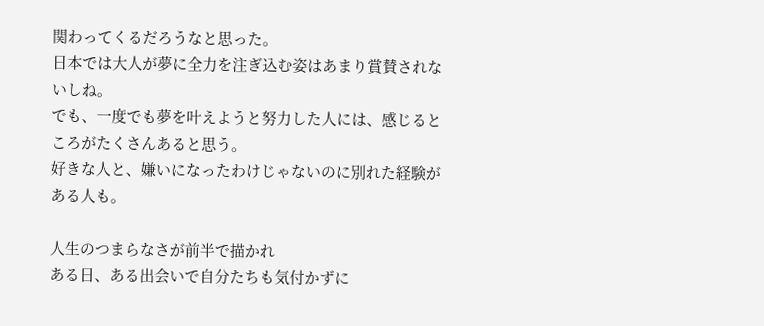関わってくるだろうなと思った。
日本では大人が夢に全力を注ぎ込む姿はあまり賞賛されないしね。
でも、一度でも夢を叶えようと努力した人には、感じるところがたくさんあると思う。
好きな人と、嫌いになったわけじゃないのに別れた経験がある人も。

人生のつまらなさが前半で描かれ
ある日、ある出会いで自分たちも気付かずに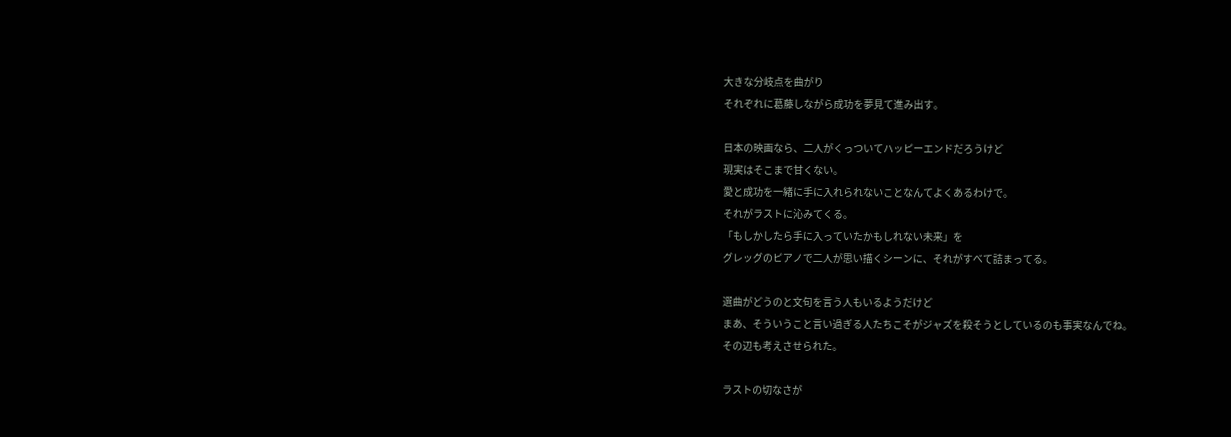大きな分岐点を曲がり
それぞれに葛藤しながら成功を夢見て進み出す。

日本の映画なら、二人がくっついてハッピーエンドだろうけど
現実はそこまで甘くない。
愛と成功を一緒に手に入れられないことなんてよくあるわけで。
それがラストに沁みてくる。
「もしかしたら手に入っていたかもしれない未来」を
グレッグのピアノで二人が思い描くシーンに、それがすべて詰まってる。

選曲がどうのと文句を言う人もいるようだけど
まあ、そういうこと言い過ぎる人たちこそがジャズを殺そうとしているのも事実なんでね。
その辺も考えさせられた。

ラストの切なさが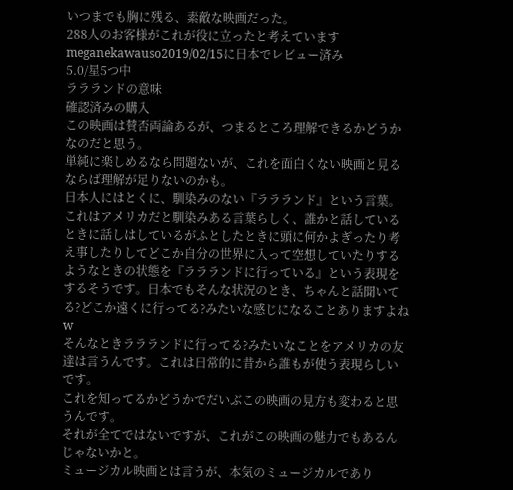いつまでも胸に残る、素敵な映画だった。
288人のお客様がこれが役に立ったと考えています
meganekawauso2019/02/15に日本でレビュー済み
5.0/星5つ中
ララランドの意味
確認済みの購入
この映画は賛否両論あるが、つまるところ理解できるかどうかなのだと思う。
単純に楽しめるなら問題ないが、これを面白くない映画と見るならば理解が足りないのかも。
日本人にはとくに、馴染みのない『ララランド』という言葉。これはアメリカだと馴染みある言葉らしく、誰かと話しているときに話しはしているがふとしたときに頭に何かよぎったり考え事したりしてどこか自分の世界に入って空想していたりするようなときの状態を『ララランドに行っている』という表現をするそうです。日本でもそんな状況のとき、ちゃんと話聞いてる?どこか遠くに行ってる?みたいな感じになることありますよねw
そんなときララランドに行ってる?みたいなことをアメリカの友達は言うんです。これは日常的に昔から誰もが使う表現らしいです。
これを知ってるかどうかでだいぶこの映画の見方も変わると思うんです。
それが全てではないですが、これがこの映画の魅力でもあるんじゃないかと。
ミュージカル映画とは言うが、本気のミュージカルであり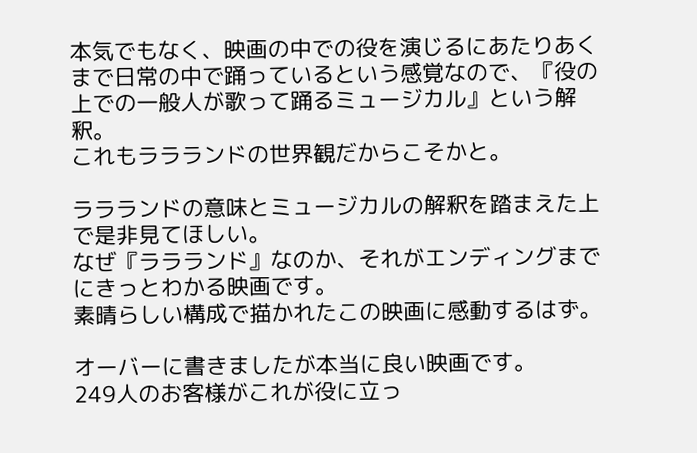本気でもなく、映画の中での役を演じるにあたりあくまで日常の中で踊っているという感覚なので、『役の上での一般人が歌って踊るミュージカル』という解釈。
これもララランドの世界観だからこそかと。

ララランドの意味とミュージカルの解釈を踏まえた上で是非見てほしい。
なぜ『ララランド』なのか、それがエンディングまでにきっとわかる映画です。
素晴らしい構成で描かれたこの映画に感動するはず。

オーバーに書きましたが本当に良い映画です。
249人のお客様がこれが役に立っ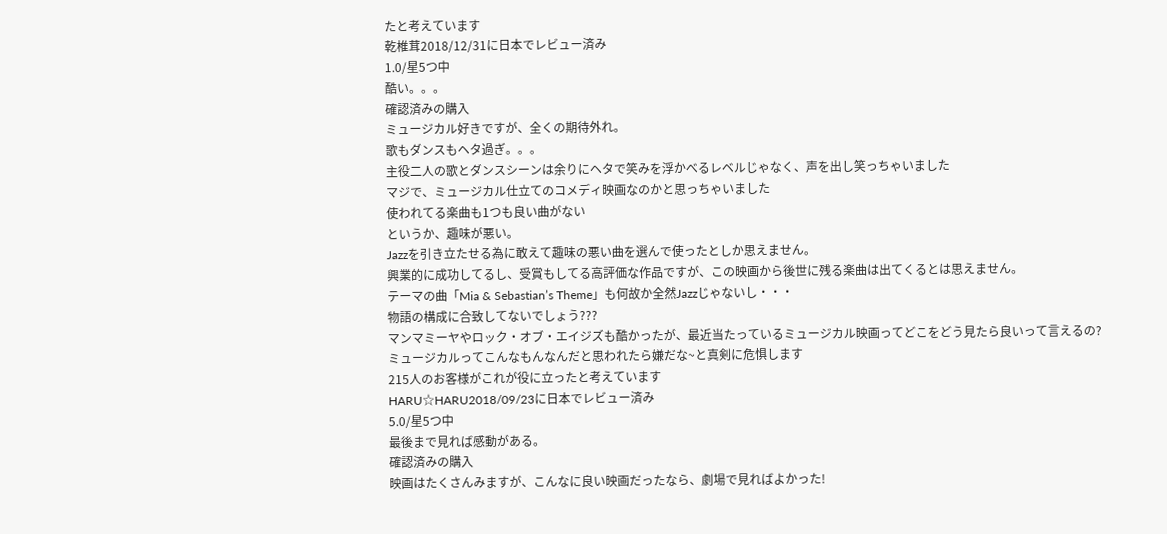たと考えています
乾椎茸2018/12/31に日本でレビュー済み
1.0/星5つ中
酷い。。。
確認済みの購入
ミュージカル好きですが、全くの期待外れ。
歌もダンスもヘタ過ぎ。。。
主役二人の歌とダンスシーンは余りにヘタで笑みを浮かべるレベルじゃなく、声を出し笑っちゃいました
マジで、ミュージカル仕立てのコメディ映画なのかと思っちゃいました
使われてる楽曲も1つも良い曲がない
というか、趣味が悪い。
Jazzを引き立たせる為に敢えて趣味の悪い曲を選んで使ったとしか思えません。
興業的に成功してるし、受賞もしてる高評価な作品ですが、この映画から後世に残る楽曲は出てくるとは思えません。
テーマの曲「Mia & Sebastian’s Theme」も何故か全然Jazzじゃないし・・・
物語の構成に合致してないでしょう???
マンマミーヤやロック・オブ・エイジズも酷かったが、最近当たっているミュージカル映画ってどこをどう見たら良いって言えるの?
ミュージカルってこんなもんなんだと思われたら嫌だな~と真剣に危惧します
215人のお客様がこれが役に立ったと考えています
HARU☆HARU2018/09/23に日本でレビュー済み
5.0/星5つ中
最後まで見れば感動がある。
確認済みの購入
映画はたくさんみますが、こんなに良い映画だったなら、劇場で見ればよかった!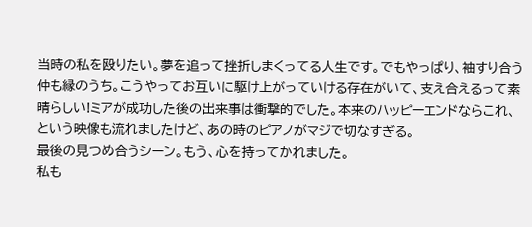当時の私を殴りたい。夢を追って挫折しまくってる人生です。でもやっぱり、袖すり合う仲も縁のうち。こうやってお互いに駆け上がっていける存在がいて、支え合えるって素晴らしい!ミアが成功した後の出来事は衝撃的でした。本来のハッピーエンドならこれ、という映像も流れましたけど、あの時のピアノがマジで切なすぎる。
最後の見つめ合うシーン。もう、心を持ってかれました。
私も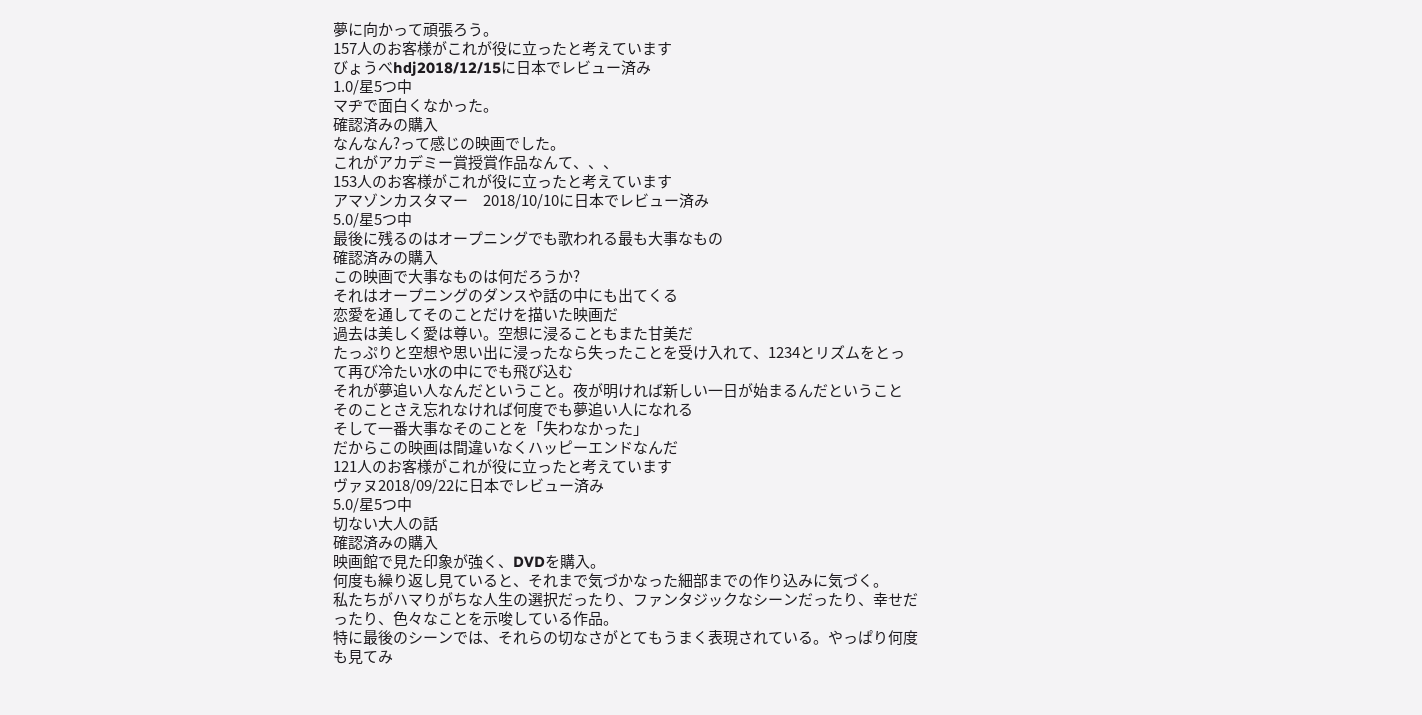夢に向かって頑張ろう。
157人のお客様がこれが役に立ったと考えています
びょうべhdj2018/12/15に日本でレビュー済み
1.0/星5つ中
マヂで面白くなかった。
確認済みの購入
なんなん?って感じの映画でした。
これがアカデミー賞授賞作品なんて、、、
153人のお客様がこれが役に立ったと考えています
アマゾンカスタマー     2018/10/10に日本でレビュー済み
5.0/星5つ中
最後に残るのはオープニングでも歌われる最も大事なもの
確認済みの購入
この映画で大事なものは何だろうか?
それはオープニングのダンスや話の中にも出てくる
恋愛を通してそのことだけを描いた映画だ
過去は美しく愛は尊い。空想に浸ることもまた甘美だ
たっぷりと空想や思い出に浸ったなら失ったことを受け入れて、1234とリズムをとって再び冷たい水の中にでも飛び込む
それが夢追い人なんだということ。夜が明ければ新しい一日が始まるんだということ
そのことさえ忘れなければ何度でも夢追い人になれる
そして一番大事なそのことを「失わなかった」
だからこの映画は間違いなくハッピーエンドなんだ
121人のお客様がこれが役に立ったと考えています
ヴァヌ2018/09/22に日本でレビュー済み
5.0/星5つ中
切ない大人の話
確認済みの購入
映画館で見た印象が強く、DVDを購入。
何度も繰り返し見ていると、それまで気づかなった細部までの作り込みに気づく。
私たちがハマりがちな人生の選択だったり、ファンタジックなシーンだったり、幸せだったり、色々なことを示唆している作品。
特に最後のシーンでは、それらの切なさがとてもうまく表現されている。やっぱり何度も見てみ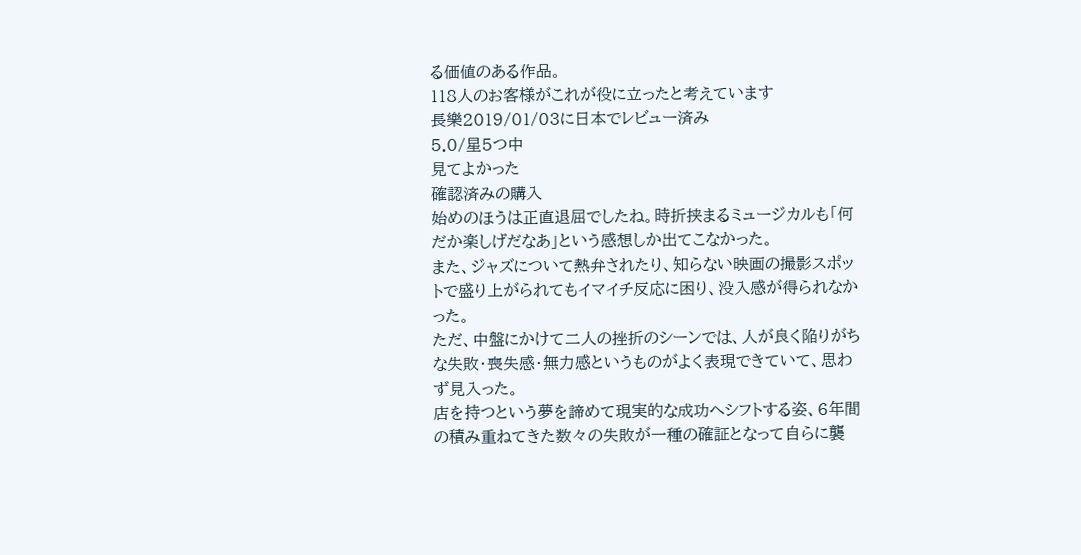る価値のある作品。
118人のお客様がこれが役に立ったと考えています
長樂2019/01/03に日本でレビュー済み
5.0/星5つ中
見てよかった
確認済みの購入
始めのほうは正直退屈でしたね。時折挟まるミュージカルも「何だか楽しげだなあ」という感想しか出てこなかった。
また、ジャズについて熱弁されたり、知らない映画の撮影スポットで盛り上がられてもイマイチ反応に困り、没入感が得られなかった。
ただ、中盤にかけて二人の挫折のシーンでは、人が良く陥りがちな失敗・喪失感・無力感というものがよく表現できていて、思わず見入った。
店を持つという夢を諦めて現実的な成功へシフトする姿、6年間の積み重ねてきた数々の失敗が一種の確証となって自らに襲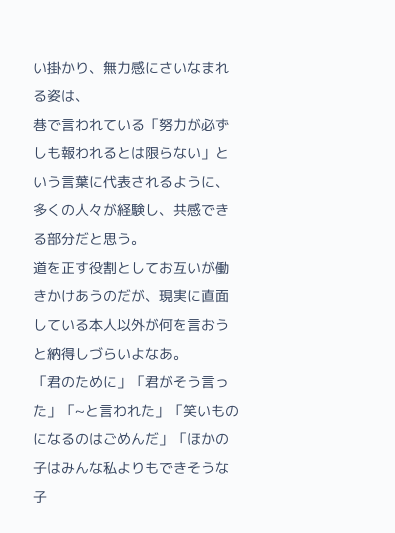い掛かり、無力感にさいなまれる姿は、
巷で言われている「努力が必ずしも報われるとは限らない」という言葉に代表されるように、多くの人々が経験し、共感できる部分だと思う。
道を正す役割としてお互いが働きかけあうのだが、現実に直面している本人以外が何を言おうと納得しづらいよなあ。
「君のために」「君がそう言った」「~と言われた」「笑いものになるのはごめんだ」「ほかの子はみんな私よりもできそうな子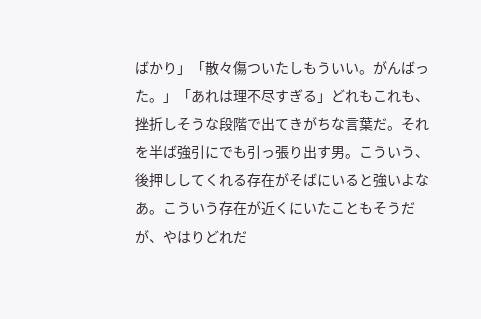ばかり」「散々傷ついたしもういい。がんばった。」「あれは理不尽すぎる」どれもこれも、挫折しそうな段階で出てきがちな言葉だ。それを半ば強引にでも引っ張り出す男。こういう、後押ししてくれる存在がそばにいると強いよなあ。こういう存在が近くにいたこともそうだが、やはりどれだ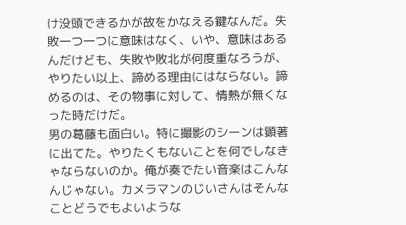け没頭できるかが故をかなえる鍵なんだ。失敗一つ一つに意味はなく、いや、意味はあるんだけども、失敗や敗北が何度重なろうが、やりたい以上、諦める理由にはならない。諦めるのは、その物事に対して、情熱が無くなった時だけだ。
男の葛藤も面白い。特に撮影のシーンは顕著に出てた。やりたくもないことを何でしなきゃならないのか。俺が奏でたい音楽はこんなんじゃない。カメラマンのじいさんはそんなことどうでもよいような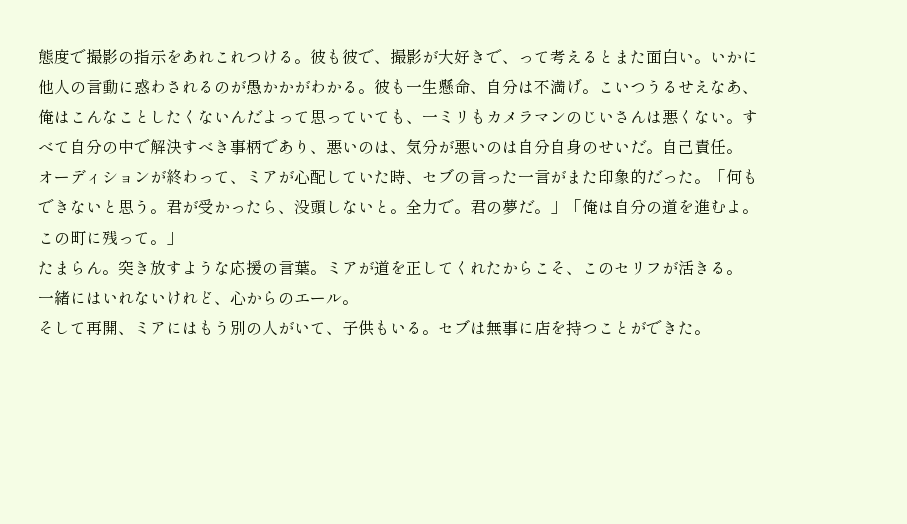態度で撮影の指示をあれこれつける。彼も彼で、撮影が大好きで、って考えるとまた面白い。いかに他人の言動に惑わされるのが愚かかがわかる。彼も一生懸命、自分は不満げ。こいつうるせえなあ、俺はこんなことしたくないんだよって思っていても、一ミリもカメラマンのじいさんは悪くない。すべて自分の中で解決すべき事柄であり、悪いのは、気分が悪いのは自分自身のせいだ。自己責任。
オーディションが終わって、ミアが心配していた時、セブの言った一言がまた印象的だった。「何もできないと思う。君が受かったら、没頭しないと。全力で。君の夢だ。」「俺は自分の道を進むよ。この町に残って。」
たまらん。突き放すような応援の言葉。ミアが道を正してくれたからこそ、このセリフが活きる。
一緒にはいれないけれど、心からのエール。
そして再開、ミアにはもう別の人がいて、子供もいる。セブは無事に店を持つことができた。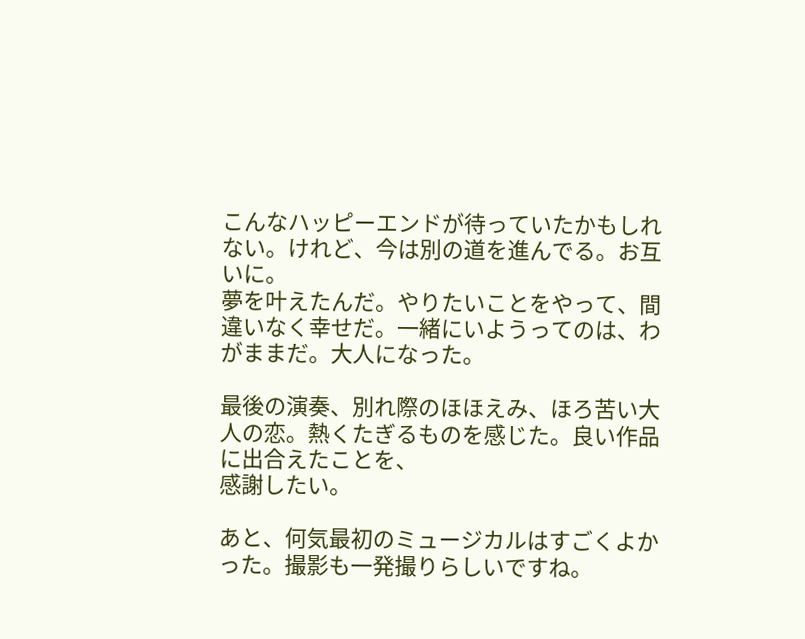こんなハッピーエンドが待っていたかもしれない。けれど、今は別の道を進んでる。お互いに。
夢を叶えたんだ。やりたいことをやって、間違いなく幸せだ。一緒にいようってのは、わがままだ。大人になった。

最後の演奏、別れ際のほほえみ、ほろ苦い大人の恋。熱くたぎるものを感じた。良い作品に出合えたことを、
感謝したい。

あと、何気最初のミュージカルはすごくよかった。撮影も一発撮りらしいですね。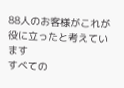88人のお客様がこれが役に立ったと考えています
すべての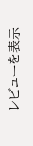レビューを表示